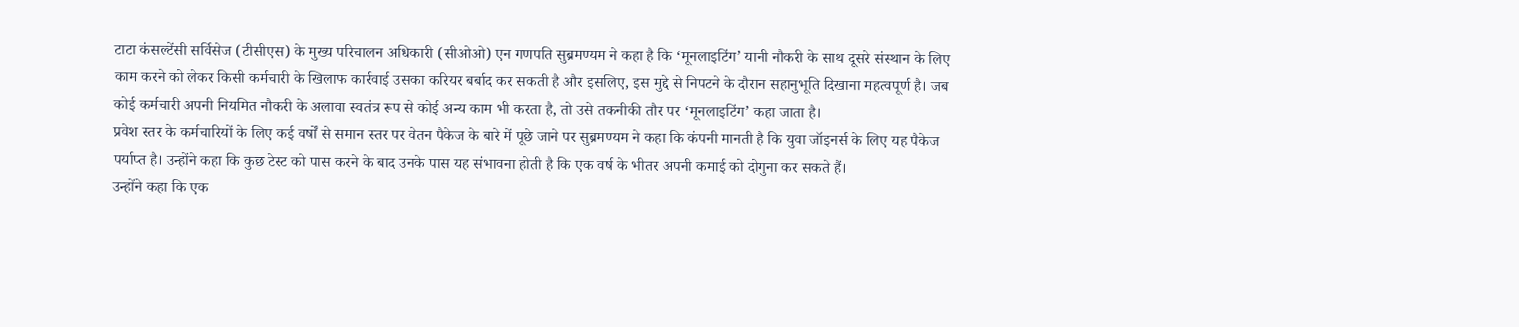टाटा कंसल्टेंसी सर्विसेज (टीसीएस) के मुख्य परिचालन अधिकारी (सीओओ) एन गणपति सुब्रमण्यम ने कहा है कि ‘मूनलाइटिंग’ यानी नौकरी के साथ दूसरे संस्थान के लिए काम करने को लेकर किसी कर्मचारी के खिलाफ कार्रवाई उसका करियर बर्बाद कर सकती है और इसलिए, इस मुद्दे से निपटने के दौरान सहानुभूति दिखाना महत्वपूर्ण है। जब कोई कर्मचारी अपनी नियमित नौकरी के अलावा स्वतंत्र रूप से कोई अन्य काम भी करता है, तो उसे तकनीकी तौर पर ‘मूनलाइटिंग’ कहा जाता है।
प्रवेश स्तर के कर्मचारियों के लिए कई वर्षों से समान स्तर पर वेतन पैकेज के बारे में पूछे जाने पर सुब्रमण्यम ने कहा कि कंपनी मानती है कि युवा जॉइनर्स के लिए यह पैकेज पर्याप्त है। उन्होंने कहा कि कुछ टेस्ट को पास करने के बाद उनके पास यह संभावना होती है कि एक वर्ष के भीतर अपनी कमाई को दोगुना कर सकते हैं।
उन्होंने कहा कि एक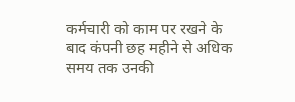कर्मचारी को काम पर रखने के बाद कंपनी छह महीने से अधिक समय तक उनकी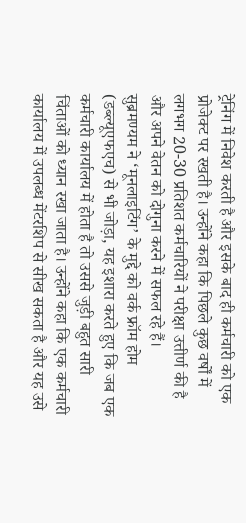ट्रेनिंग में निवेश करती है और इसके बाद ही कर्मचारी को एक प्रोजेक्ट पर रखती है। उन्होंने कहा कि पिछले कुछ वर्षों में लगभग 20-30 प्रतिशत कर्मचारियों ने परीक्षा उत्तीर्ण की है और अपने वेतन को दोगुना करने में सफल रहे हैं।
सुब्रमण्यम ने ‘मूनलाइटिंग’ के मुद्दे को वर्क फ्रॉम होम (डब्ल्यूएफएच) से भी जोड़ा, यह इशारा करते हुए कि जब एक कर्मचारी कार्यालय में होता है तो उससे जुड़ी बहुत सारी चिंताओं को ध्यान रखा जाता है। उन्होंने कहा कि एक कर्मचारी कार्यालय में उपलब्ध मेंटरशिप से सीख सकता है और यह उसे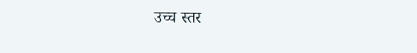उच्च स्तर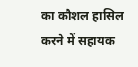का कौशल हासिल करने में सहायक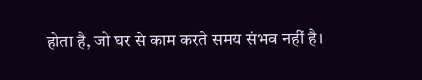होता है, जो घर से काम करते समय संभव नहीं है।